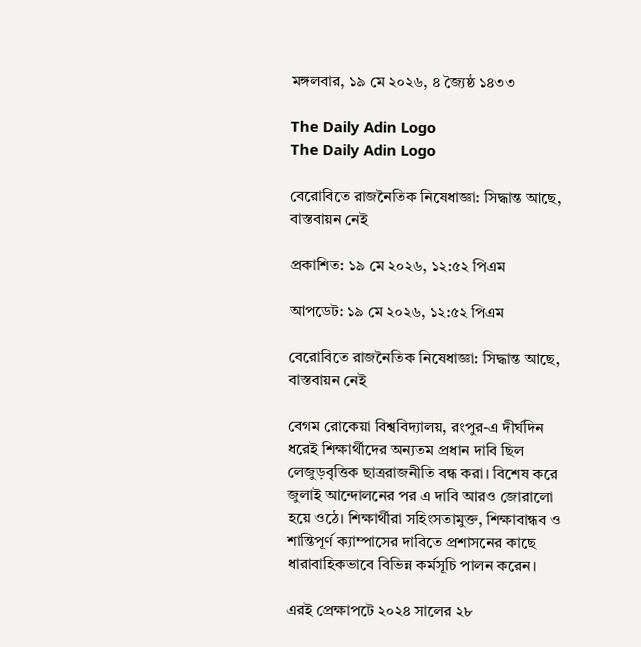মঙ্গলবার, ১৯ মে ২০২৬, ৪ জ্যৈষ্ঠ ১৪৩৩

The Daily Adin Logo
The Daily Adin Logo

বেরোবিতে রাজনৈতিক নিষেধাজ্ঞা: সিদ্ধান্ত আছে, বাস্তবায়ন নেই

প্রকাশিত: ১৯ মে ২০২৬, ১২:৫২ পিএম

আপডেট: ১৯ মে ২০২৬, ১২:৫২ পিএম

বেরোবিতে রাজনৈতিক নিষেধাজ্ঞা: সিদ্ধান্ত আছে, বাস্তবায়ন নেই

বেগম রোকেয়া বিশ্ববিদ্যালয়, রংপুর-এ দীর্ঘদিন ধরেই শিক্ষার্থীদের অন্যতম প্রধান দাবি ছিল লেজুড়বৃত্তিক ছাত্ররাজনীতি বন্ধ করা। বিশেষ করে জুলাই আন্দোলনের পর এ দাবি আরও জোরালো হয়ে ওঠে। শিক্ষার্থীরা সহিংসতামুক্ত, শিক্ষাবান্ধব ও শান্তিপূর্ণ ক্যাম্পাসের দাবিতে প্রশাসনের কাছে ধারাবাহিকভাবে বিভিন্ন কর্মসূচি পালন করেন।

এরই প্রেক্ষাপটে ২০২৪ সালের ২৮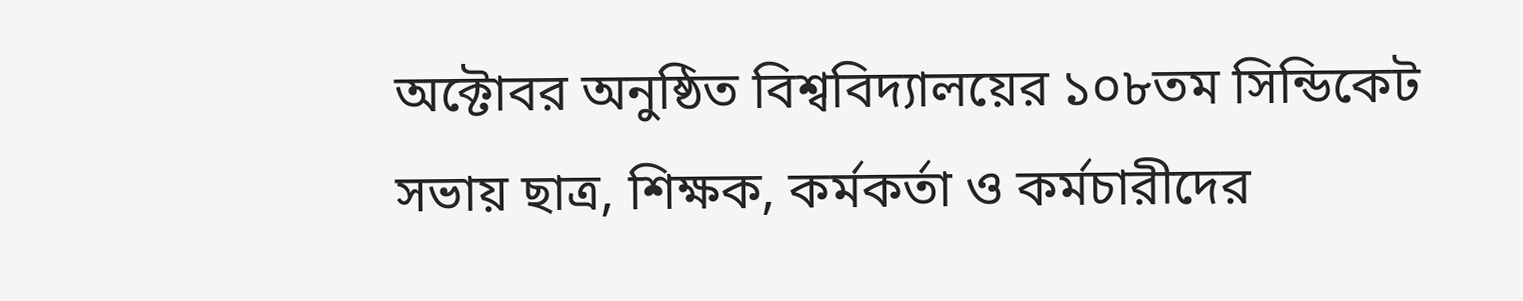অক্টোবর অনুষ্ঠিত বিশ্ববিদ্যালয়ের ১০৮তম সিন্ডিকেট সভায় ছাত্র, শিক্ষক, কর্মকর্তা ও কর্মচারীদের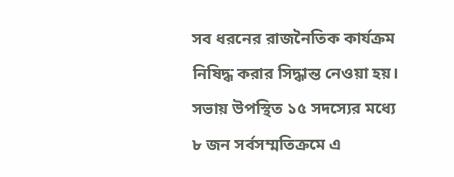সব ধরনের রাজনৈতিক কার্যক্রম নিষিদ্ধ করার সিদ্ধান্ত নেওয়া হয়। সভায় উপস্থিত ১৫ সদস্যের মধ্যে ৮ জন সর্বসম্মতিক্রমে এ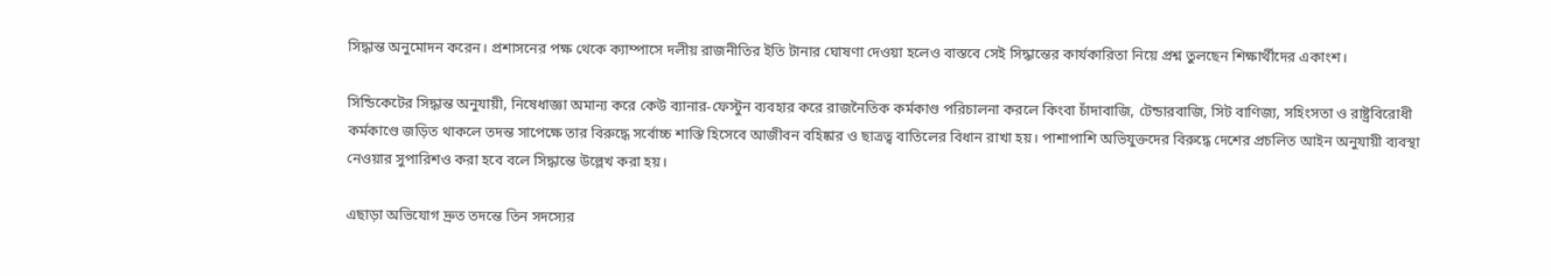সিদ্ধান্ত অনুমোদন করেন। প্রশাসনের পক্ষ থেকে ক্যাম্পাসে দলীয় রাজনীতির ইতি টানার ঘোষণা দেওয়া হলেও বাস্তবে সেই সিদ্ধান্তের কার্যকারিতা নিয়ে প্রশ্ন তুলছেন শিক্ষার্থীদের একাংশ।

সিন্ডিকেটের সিদ্ধান্ত অনুযায়ী, নিষেধাজ্ঞা অমান্য করে কেউ ব্যানার-ফেস্টুন ব্যবহার করে রাজনৈতিক কর্মকাণ্ড পরিচালনা করলে কিংবা চাঁদাবাজি, টেন্ডারবাজি, সিট বাণিজ্য, সহিংসতা ও রাষ্ট্রবিরোধী কর্মকাণ্ডে জড়িত থাকলে তদন্ত সাপেক্ষে তার বিরুদ্ধে সর্বোচ্চ শাস্তি হিসেবে আজীবন বহিষ্কার ও ছাত্রত্ব বাতিলের বিধান রাখা হয়। পাশাপাশি অভিযুক্তদের বিরুদ্ধে দেশের প্রচলিত আইন অনুযায়ী ব্যবস্থা নেওয়ার সুপারিশও করা হবে বলে সিদ্ধান্তে উল্লেখ করা হয়।

এছাড়া অভিযোগ দ্রুত তদন্তে তিন সদস্যের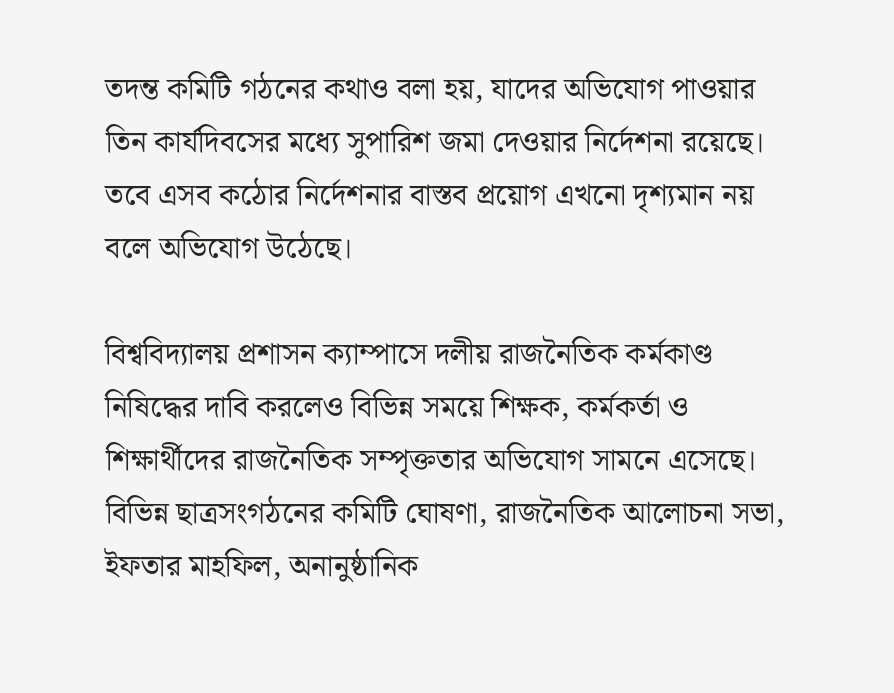তদন্ত কমিটি গঠনের কথাও বলা হয়, যাদের অভিযোগ পাওয়ার তিন কার্যদিবসের মধ্যে সুপারিশ জমা দেওয়ার নির্দেশনা রয়েছে। তবে এসব কঠোর নির্দেশনার বাস্তব প্রয়োগ এখনো দৃশ্যমান নয় বলে অভিযোগ উঠেছে।

বিশ্ববিদ্যালয় প্রশাসন ক্যাম্পাসে দলীয় রাজনৈতিক কর্মকাণ্ড নিষিদ্ধের দাবি করলেও বিভিন্ন সময়ে শিক্ষক, কর্মকর্তা ও শিক্ষার্থীদের রাজনৈতিক সম্পৃক্ততার অভিযোগ সামনে এসেছে। বিভিন্ন ছাত্রসংগঠনের কমিটি ঘোষণা, রাজনৈতিক আলোচনা সভা, ইফতার মাহফিল, অনানুষ্ঠানিক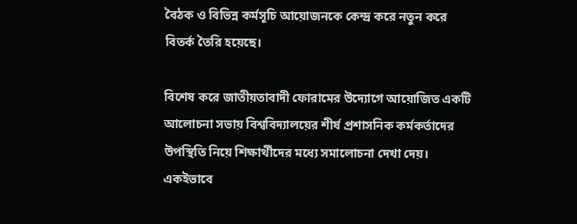বৈঠক ও বিভিন্ন কর্মসূচি আয়োজনকে কেন্দ্র করে নতুন করে বিতর্ক তৈরি হয়েছে।

বিশেষ করে জাতীয়তাবাদী ফোরামের উদ্যোগে আয়োজিত একটি আলোচনা সভায় বিশ্ববিদ্যালয়ের শীর্ষ প্রশাসনিক কর্মকর্তাদের উপস্থিতি নিয়ে শিক্ষার্থীদের মধ্যে সমালোচনা দেখা দেয়। একইভাবে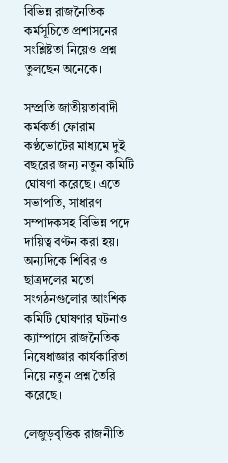বিভিন্ন রাজনৈতিক কর্মসূচিতে প্রশাসনের সংশ্লিষ্টতা নিয়েও প্রশ্ন তুলছেন অনেকে।

সম্প্রতি জাতীয়তাবাদী কর্মকর্তা ফোরাম কণ্ঠভোটের মাধ্যমে দুই বছরের জন্য নতুন কমিটি ঘোষণা করেছে। এতে সভাপতি, সাধারণ সম্পাদকসহ বিভিন্ন পদে দায়িত্ব বণ্টন করা হয়। অন্যদিকে শিবির ও ছাত্রদলের মতো সংগঠনগুলোর আংশিক কমিটি ঘোষণার ঘটনাও ক্যাম্পাসে রাজনৈতিক নিষেধাজ্ঞার কার্যকারিতা নিয়ে নতুন প্রশ্ন তৈরি করেছে।

লেজুড়বৃত্তিক রাজনীতি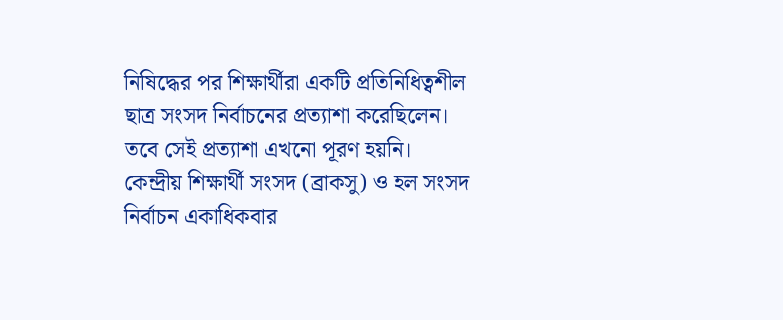নিষিদ্ধের পর শিক্ষার্থীরা একটি প্রতিনিধিত্বশীল ছাত্র সংসদ নির্বাচনের প্রত্যাশা করেছিলেন। তবে সেই প্রত্যাশা এখনো পূরণ হয়নি। কেন্দ্রীয় শিক্ষার্থী সংসদ (ব্রাকসু) ও হল সংসদ নির্বাচন একাধিকবার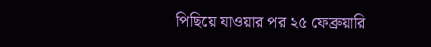পিছিয়ে যাওয়ার পর ২৫ ফেব্রুয়ারি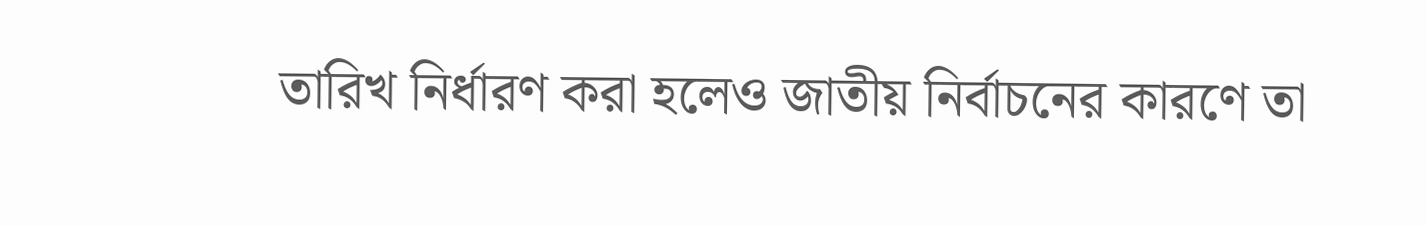তারিখ নির্ধারণ করা হলেও জাতীয় নির্বাচনের কারণে তা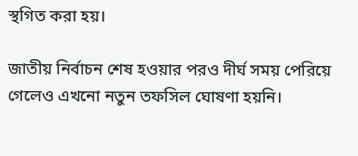স্থগিত করা হয়।

জাতীয় নির্বাচন শেষ হওয়ার পরও দীর্ঘ সময় পেরিয়ে গেলেও এখনো নতুন তফসিল ঘোষণা হয়নি।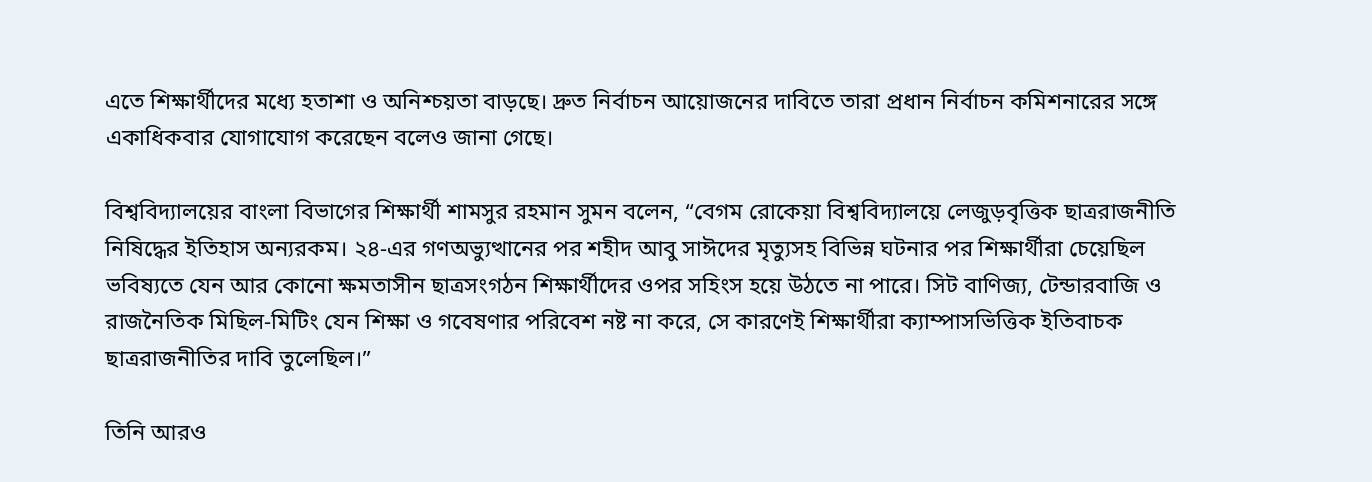এতে শিক্ষার্থীদের মধ্যে হতাশা ও অনিশ্চয়তা বাড়ছে। দ্রুত নির্বাচন আয়োজনের দাবিতে তারা প্রধান নির্বাচন কমিশনারের সঙ্গে একাধিকবার যোগাযোগ করেছেন বলেও জানা গেছে।

বিশ্ববিদ্যালয়ের বাংলা বিভাগের শিক্ষার্থী শামসুর রহমান সুমন বলেন, “বেগম রোকেয়া বিশ্ববিদ্যালয়ে লেজুড়বৃত্তিক ছাত্ররাজনীতি নিষিদ্ধের ইতিহাস অন্যরকম। ২৪-এর গণঅভ্যুত্থানের পর শহীদ আবু সাঈদের মৃত্যুসহ বিভিন্ন ঘটনার পর শিক্ষার্থীরা চেয়েছিল ভবিষ্যতে যেন আর কোনো ক্ষমতাসীন ছাত্রসংগঠন শিক্ষার্থীদের ওপর সহিংস হয়ে উঠতে না পারে। সিট বাণিজ্য, টেন্ডারবাজি ও রাজনৈতিক মিছিল-মিটিং যেন শিক্ষা ও গবেষণার পরিবেশ নষ্ট না করে, সে কারণেই শিক্ষার্থীরা ক্যাম্পাসভিত্তিক ইতিবাচক ছাত্ররাজনীতির দাবি তুলেছিল।”

তিনি আরও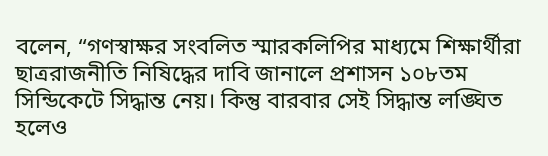বলেন, “গণস্বাক্ষর সংবলিত স্মারকলিপির মাধ্যমে শিক্ষার্থীরা ছাত্ররাজনীতি নিষিদ্ধের দাবি জানালে প্রশাসন ১০৮তম সিন্ডিকেটে সিদ্ধান্ত নেয়। কিন্তু বারবার সেই সিদ্ধান্ত লঙ্ঘিত হলেও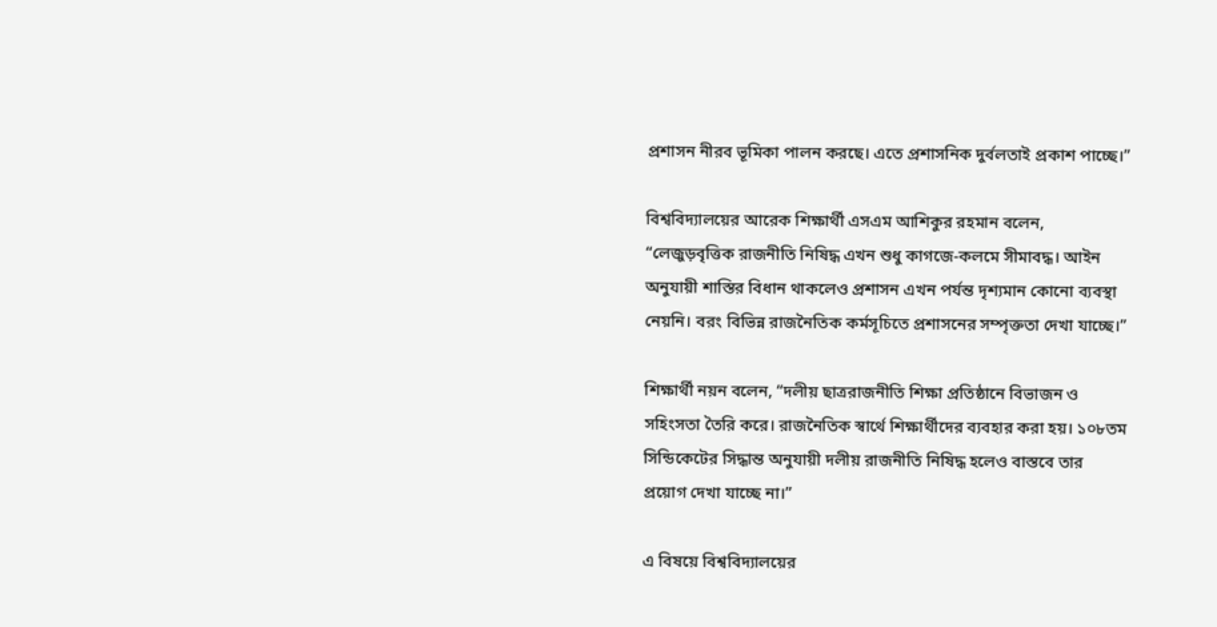প্রশাসন নীরব ভূমিকা পালন করছে। এতে প্রশাসনিক দুর্বলতাই প্রকাশ পাচ্ছে।”

বিশ্ববিদ্যালয়ের আরেক শিক্ষার্থী এসএম আশিকুর রহমান বলেন, “লেজুড়বৃত্তিক রাজনীতি নিষিদ্ধ এখন শুধু কাগজে-কলমে সীমাবদ্ধ। আইন অনুযায়ী শাস্তির বিধান থাকলেও প্রশাসন এখন পর্যন্ত দৃশ্যমান কোনো ব্যবস্থা নেয়নি। বরং বিভিন্ন রাজনৈতিক কর্মসূচিতে প্রশাসনের সম্পৃক্ততা দেখা যাচ্ছে।”

শিক্ষার্থী নয়ন বলেন, “দলীয় ছাত্ররাজনীতি শিক্ষা প্রতিষ্ঠানে বিভাজন ও সহিংসতা তৈরি করে। রাজনৈতিক স্বার্থে শিক্ষার্থীদের ব্যবহার করা হয়। ১০৮তম সিন্ডিকেটের সিদ্ধান্ত অনুযায়ী দলীয় রাজনীতি নিষিদ্ধ হলেও বাস্তবে তার প্রয়োগ দেখা যাচ্ছে না।”

এ বিষয়ে বিশ্ববিদ্যালয়ের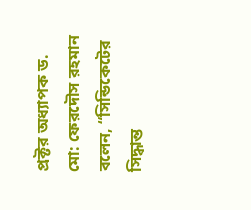প্রক্টর অধ্যাপক ড. মো: ফেরদৌস রহমান বলেন, “সিন্ডিকেটের সিদ্ধান্ত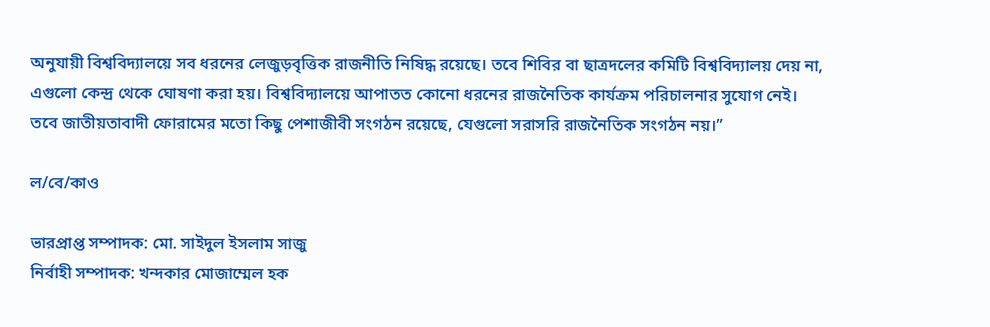অনুযায়ী বিশ্ববিদ্যালয়ে সব ধরনের লেজুড়বৃত্তিক রাজনীতি নিষিদ্ধ রয়েছে। তবে শিবির বা ছাত্রদলের কমিটি বিশ্ববিদ্যালয় দেয় না, এগুলো কেন্দ্র থেকে ঘোষণা করা হয়। বিশ্ববিদ্যালয়ে আপাতত কোনো ধরনের রাজনৈতিক কার্যক্রম পরিচালনার সুযোগ নেই। তবে জাতীয়তাবাদী ফোরামের মতো কিছু পেশাজীবী সংগঠন রয়েছে, যেগুলো সরাসরি রাজনৈতিক সংগঠন নয়।”

ল/বে/কাও

ভারপ্রাপ্ত সম্পাদক: মো. সাইদুল ইসলাম সাজু
নির্বাহী সম্পাদক: খন্দকার মোজাম্মেল হক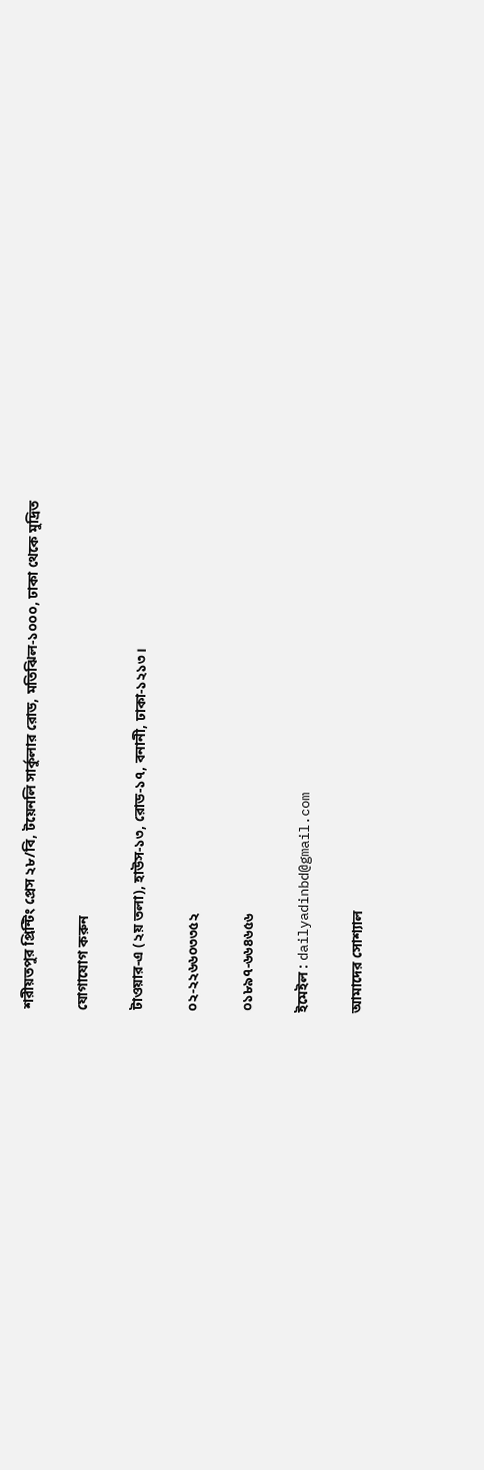শরীয়তপুর প্রিন্টিং প্রেস ২৮/বি, টয়েনলি সার্কুলার রোড, মতিঝিল-১০০০, ঢাকা থেকে মুদ্রিত

যোগাযোগ করুন

টাওয়ার-এ (২য় তলা), হাউস-১৩, রোড-১৭, বনানী, ঢাকা-১২১৩।

০২-২২৬৬০৩৩৫২

০১৮৯৭-৬৬৪৬৫৬

ইমেইল : dailyadinbd@gmail.com

আমাদের সোশ্যাল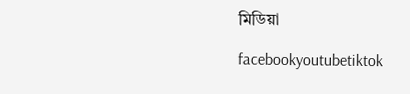মিডিয়া

facebookyoutubetiktok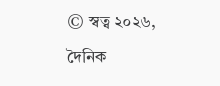© স্বত্ব ২০২৬, দৈনিক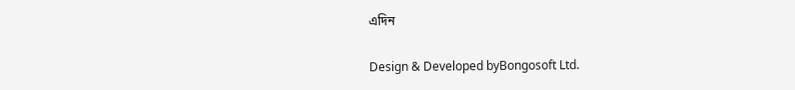এদিন

Design & Developed byBongosoft Ltd.